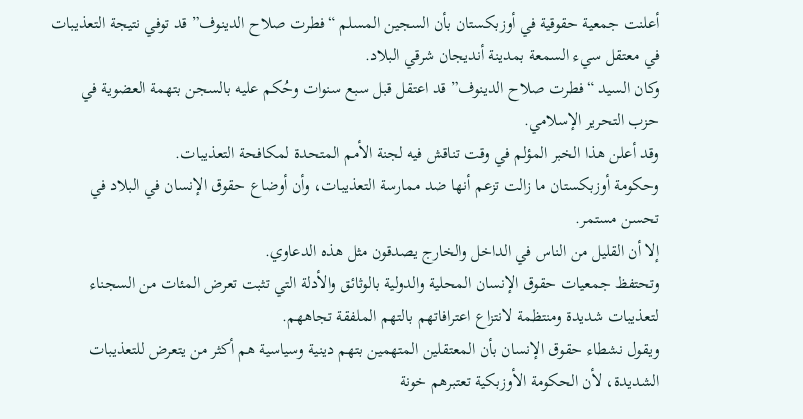أعلنت جمعية حقوقية في أوزبكستان بأن السجين المسلم “فطرت صلاح الدينوف” قد توفي نتيجة التعذيبات في معتقل سيء السمعة بمدينة أنديجان شرقي البلاد.
وكان السيد “فطرت صلاح الدينوف” قد اعتقل قبل سبع سنوات وحُكم عليه بالسجن بتهمة العضوية في حزب التحرير الإسلامي.
وقد أعلن هذا الخبر المؤلم في وقت تناقش فيه لجنة الأمم المتحدة لمكافحة التعذيبات.
وحكومة أوزبكستان ما زالت تزعم أنها ضد ممارسة التعذيبات، وأن أوضاع حقوق الإنسان في البلاد في تحسن مستمر.
إلا أن القليل من الناس في الداخل والخارج يصدقون مثل هذه الدعاوي.
وتحتفظ جمعيات حقوق الإنسان المحلية والدولية بالوثائق والأدلة التي تثبت تعرض المئات من السجناء لتعذيبات شديدة ومنتظمة لانتزاع اعترافاتهم بالتهم الملفقة تجاههم.
ويقول نشطاء حقوق الإنسان بأن المعتقلين المتهمين بتهم دينية وسياسية هم أكثر من يتعرض للتعذيبات الشديدة، لأن الحكومة الأوزبكية تعتبرهم خونة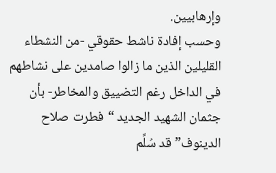وإرهابيين.
وحسب إفادة ناشط حقوقي -من النشطاء القليلين الذين ما زالوا صامدين على نشاطهم في الداخل رغم التضييق والمخاطر- بأن جثمان الشهيد الجديد “فطرت صلاح الدينوف” قد سُلِّم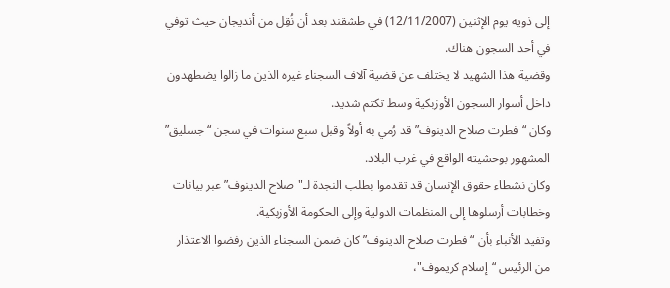إلى ذويه يوم الإثنين (12/11/2007) في طشقند بعد أن نُقِل من أنديجان حيث توفي في أحد السجون هناك.
وقضية هذا الشهيد لا يختلف عن قضية آلاف السجناء غيره الذين ما زالوا يضطهدون داخل أسوار السجون الأوزبكية وسط تكتم شديد.
وكان “فطرت صلاح الدينوف” قد رُمي به أولاً وقبل سبع سنوات في سجن “جسليق” المشهور بوحشيته الواقع في غرب البلاد.
وكان نشطاء حقوق الإنسان قد تقدموا بطلب النجدة لـ"صلاح الدينوف” عبر بيانات وخطابات أرسلوها إلى المنظمات الدولية وإلى الحكومة الأوزبكية.
وتفيد الأنباء بأن “فطرت صلاح الدينوف” كان ضمن السجناء الذين رفضوا الاعتذار من الرئيس “إسلام كريموف"،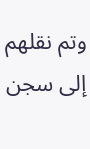وتم نقلهم إلى سجن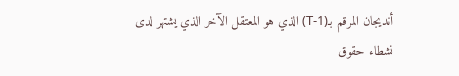أنديجان المرقم بـ(T-1) الذي هو المعتقل الآخر الذي يشتهر لدى نشطاء حقوق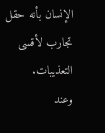الإنسان بأنه حقل تجارب لأقسى التعذيبات.
وعند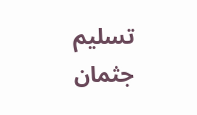تسليم جثمان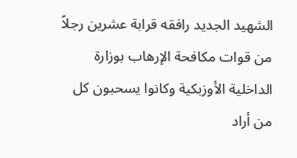الشهيد الجديد رافقه قرابة عشرين رجلاً من قوات مكافحة الإرهاب بوزارة الداخلية الأوزبكية وكانوا يسحبون كل من أراد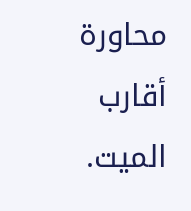محاورة أقارب الميت.